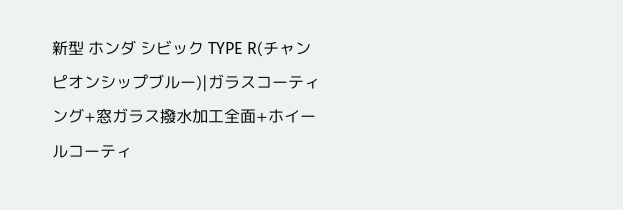新型 ホンダ シビック TYPE R(チャンピオンシップブルー)|ガラスコーティング+窓ガラス撥水加工全面+ホイールコーティ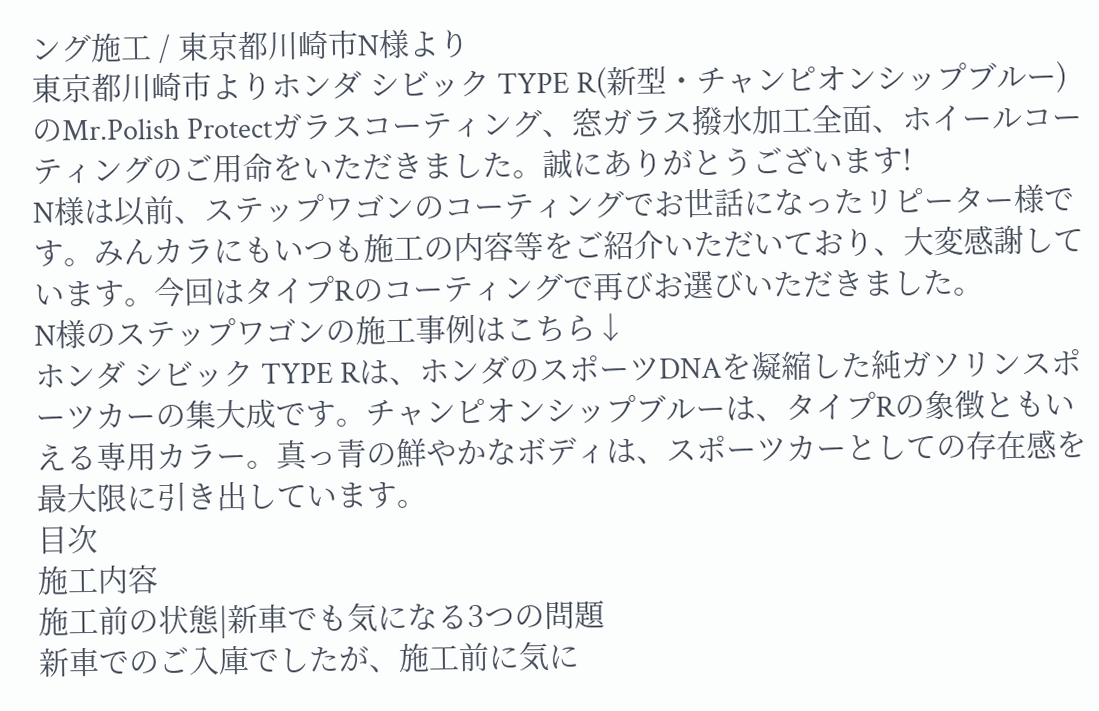ング施工 / 東京都川崎市N様より
東京都川崎市よりホンダ シビック TYPE R(新型・チャンピオンシップブルー)のMr.Polish Protectガラスコーティング、窓ガラス撥水加工全面、ホイールコーティングのご用命をいただきました。誠にありがとうございます!
N様は以前、ステップワゴンのコーティングでお世話になったリピーター様です。みんカラにもいつも施工の内容等をご紹介いただいており、大変感謝しています。今回はタイプRのコーティングで再びお選びいただきました。
N様のステップワゴンの施工事例はこちら↓
ホンダ シビック TYPE Rは、ホンダのスポーツDNAを凝縮した純ガソリンスポーツカーの集大成です。チャンピオンシップブルーは、タイプRの象徴ともいえる専用カラー。真っ青の鮮やかなボディは、スポーツカーとしての存在感を最大限に引き出しています。
目次
施工内容
施工前の状態|新車でも気になる3つの問題
新車でのご入庫でしたが、施工前に気に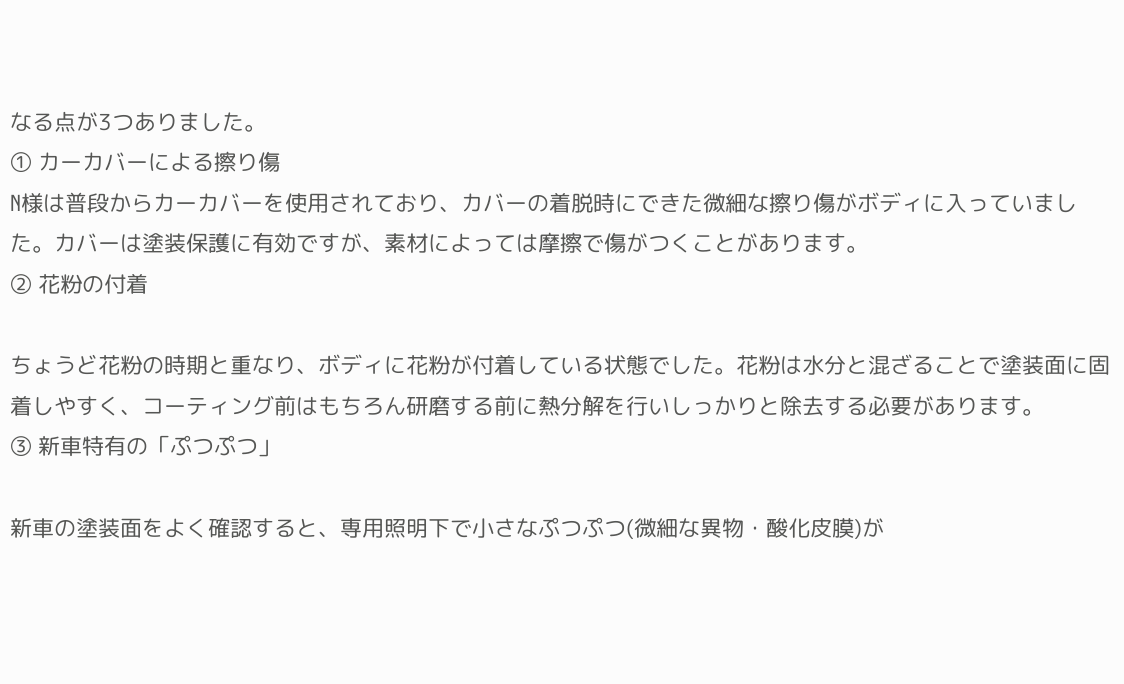なる点が3つありました。
① カーカバーによる擦り傷
N様は普段からカーカバーを使用されており、カバーの着脱時にできた微細な擦り傷がボディに入っていました。カバーは塗装保護に有効ですが、素材によっては摩擦で傷がつくことがあります。
② 花粉の付着

ちょうど花粉の時期と重なり、ボディに花粉が付着している状態でした。花粉は水分と混ざることで塗装面に固着しやすく、コーティング前はもちろん研磨する前に熱分解を行いしっかりと除去する必要があります。
③ 新車特有の「ぷつぷつ」

新車の塗装面をよく確認すると、専用照明下で小さなぷつぷつ(微細な異物・酸化皮膜)が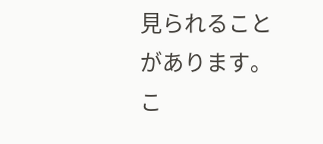見られることがあります。こ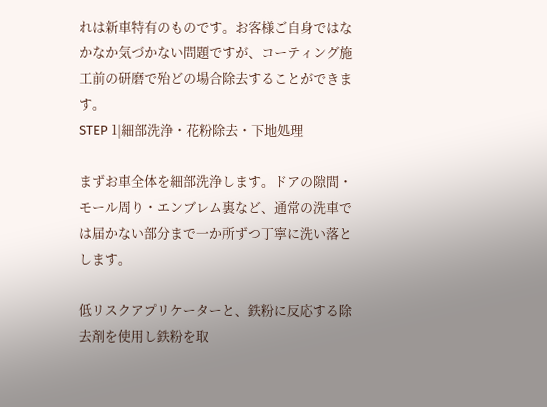れは新車特有のものです。お客様ご自身ではなかなか気づかない問題ですが、コーティング施工前の研磨で殆どの場合除去することができます。
STEP 1|細部洗浄・花粉除去・下地処理

まずお車全体を細部洗浄します。ドアの隙間・モール周り・エンブレム裏など、通常の洗車では届かない部分まで一か所ずつ丁寧に洗い落とします。

低リスクアプリケーターと、鉄粉に反応する除去剤を使用し鉄粉を取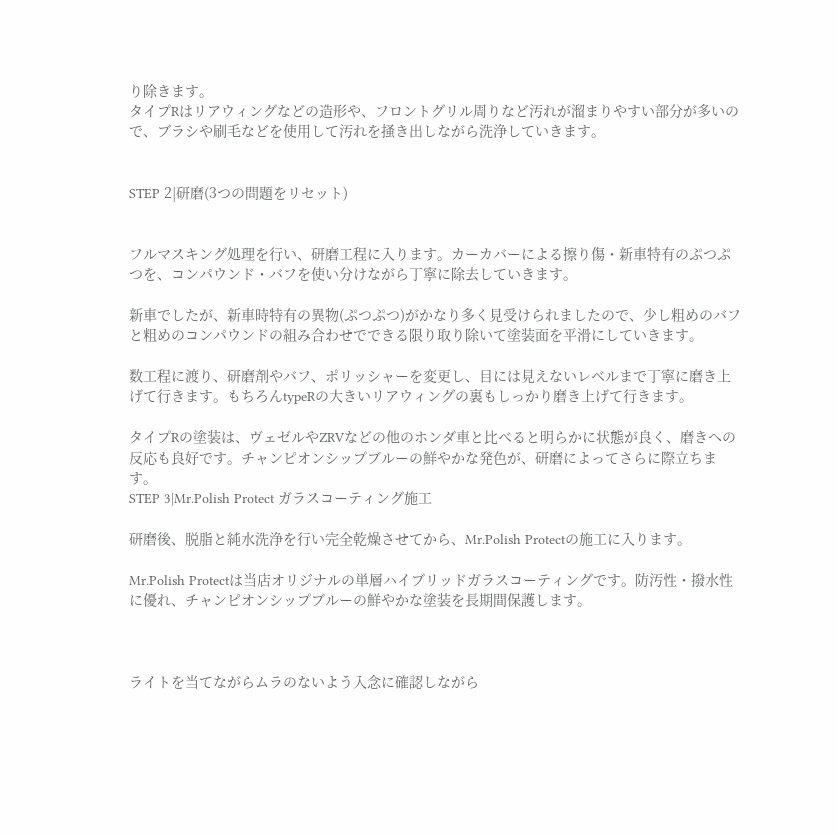り除きます。
タイプRはリアウィングなどの造形や、フロントグリル周りなど汚れが溜まりやすい部分が多いので、ブラシや刷毛などを使用して汚れを掻き出しながら洗浄していきます。


STEP 2|研磨(3つの問題をリセット)


フルマスキング処理を行い、研磨工程に入ります。カーカバーによる擦り傷・新車特有のぷつぷつを、コンパウンド・バフを使い分けながら丁寧に除去していきます。

新車でしたが、新車時特有の異物(ぷつぷつ)がかなり多く見受けられましたので、少し粗めのバフと粗めのコンパウンドの組み合わせでできる限り取り除いて塗装面を平滑にしていきます。

数工程に渡り、研磨剤やバフ、ポリッシャーを変更し、目には見えないレベルまで丁寧に磨き上げて行きます。もちろんtypeRの大きいリアウィングの裏もしっかり磨き上げて行きます。

タイプRの塗装は、ヴェゼルやZRVなどの他のホンダ車と比べると明らかに状態が良く、磨きへの反応も良好です。チャンピオンシップブルーの鮮やかな発色が、研磨によってさらに際立ちます。
STEP 3|Mr.Polish Protect ガラスコーティング施工

研磨後、脱脂と純水洗浄を行い完全乾燥させてから、Mr.Polish Protectの施工に入ります。

Mr.Polish Protectは当店オリジナルの単層ハイブリッドガラスコーティングです。防汚性・撥水性に優れ、チャンピオンシップブルーの鮮やかな塗装を長期間保護します。



ライトを当てながらムラのないよう入念に確認しながら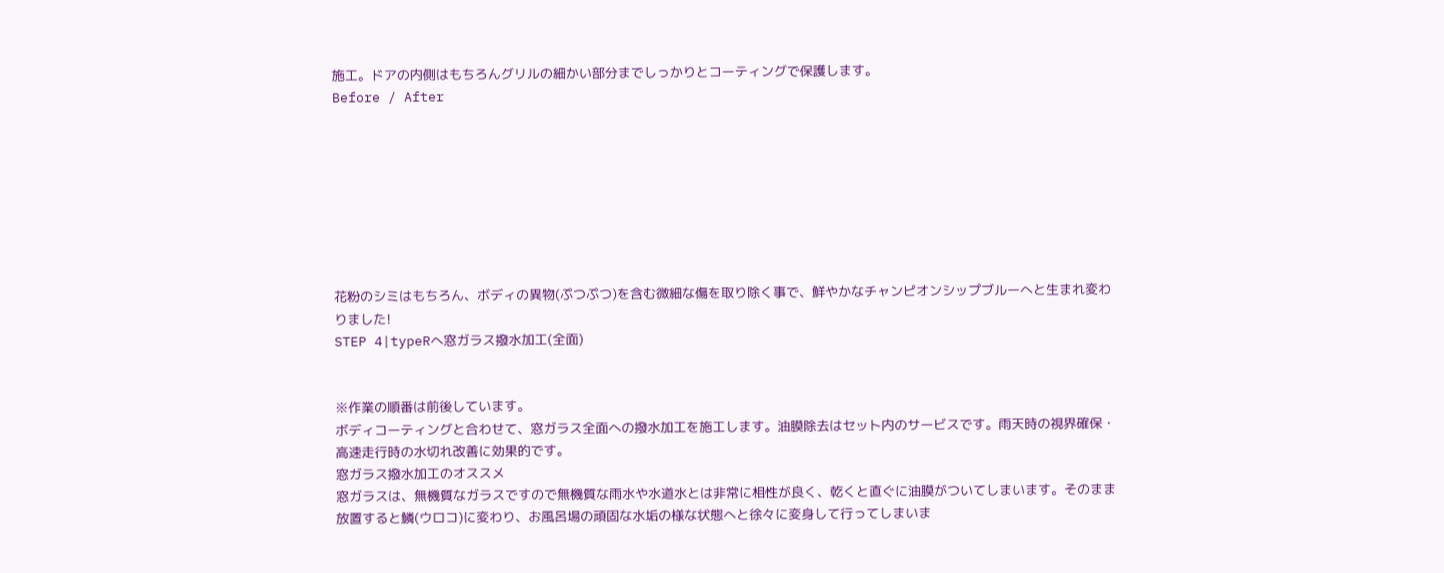施工。ドアの内側はもちろんグリルの細かい部分までしっかりとコーティングで保護します。
Before / After








花粉のシミはもちろん、ボディの異物(ぷつぷつ)を含む微細な傷を取り除く事で、鮮やかなチャンピオンシップブルーへと生まれ変わりました!
STEP 4|typeRへ窓ガラス撥水加工(全面)


※作業の順番は前後しています。
ボディコーティングと合わせて、窓ガラス全面への撥水加工を施工します。油膜除去はセット内のサービスです。雨天時の視界確保・高速走行時の水切れ改善に効果的です。
窓ガラス撥水加工のオススメ
窓ガラスは、無機質なガラスですので無機質な雨水や水道水とは非常に相性が良く、乾くと直ぐに油膜がついてしまいます。そのまま放置すると鱗(ウロコ)に変わり、お風呂場の頑固な水垢の様な状態へと徐々に変身して行ってしまいま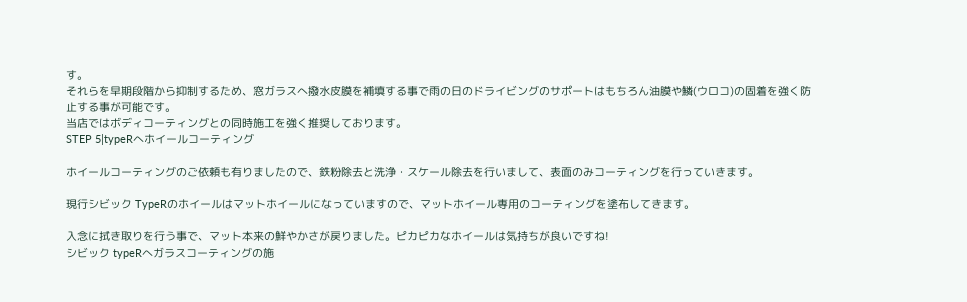す。
それらを早期段階から抑制するため、窓ガラスへ撥水皮膜を補填する事で雨の日のドライビングのサポートはもちろん油膜や鱗(ウロコ)の固着を強く防止する事が可能です。
当店ではボディコーティングとの同時施工を強く推奨しております。
STEP 5|typeRへホイールコーティング

ホイールコーティングのご依頼も有りましたので、鉄粉除去と洗浄・スケール除去を行いまして、表面のみコーティングを行っていきます。

現行シビック TypeRのホイールはマットホイールになっていますので、マットホイール専用のコーティングを塗布してきます。

入念に拭き取りを行う事で、マット本来の鮮やかさが戻りました。ピカピカなホイールは気持ちが良いですね!
シビック typeRへガラスコーティングの施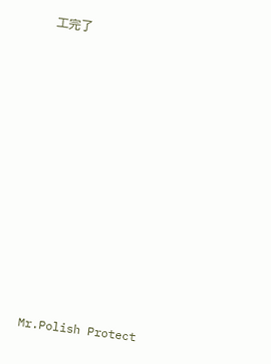工完了

















Mr.Polish Protect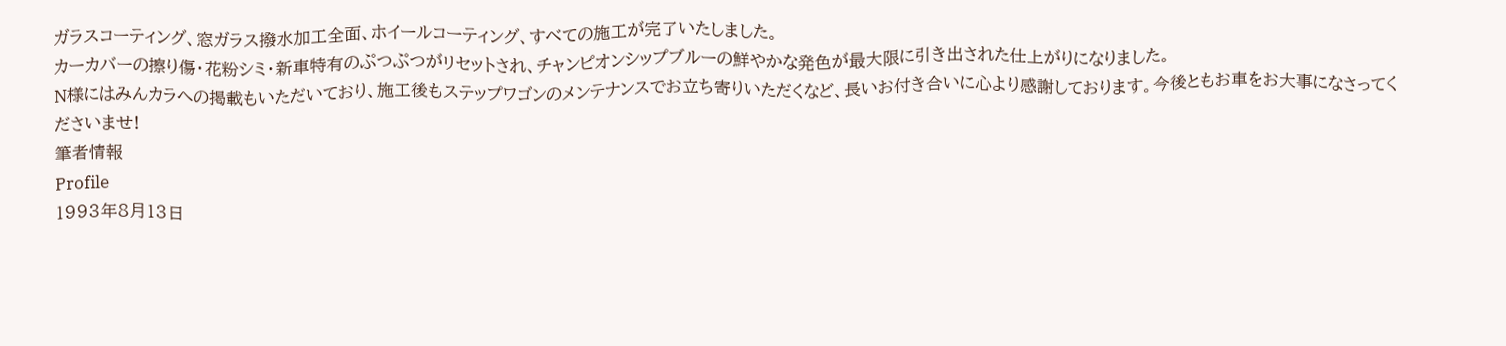ガラスコーティング、窓ガラス撥水加工全面、ホイールコーティング、すべての施工が完了いたしました。
カーカバーの擦り傷・花粉シミ・新車特有のぷつぷつがリセットされ、チャンピオンシップブルーの鮮やかな発色が最大限に引き出された仕上がりになりました。
N様にはみんカラへの掲載もいただいており、施工後もステップワゴンのメンテナンスでお立ち寄りいただくなど、長いお付き合いに心より感謝しております。今後ともお車をお大事になさってくださいませ!
筆者情報
Profile
1993年8月13日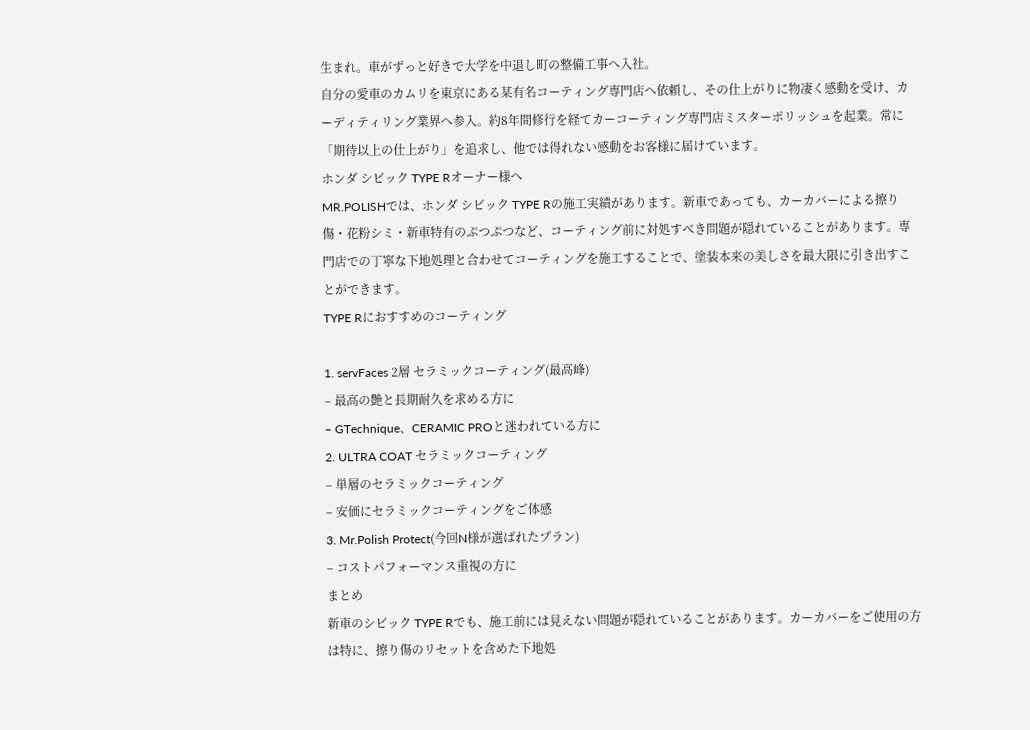生まれ。車がずっと好きで大学を中退し町の整備工事へ入社。
自分の愛車のカムリを東京にある某有名コーティング専門店へ依頼し、その仕上がりに物凄く感動を受け、カーディティリング業界へ参入。約8年間修行を経てカーコーティング専門店ミスターポリッシュを起業。常に「期待以上の仕上がり」を追求し、他では得れない感動をお客様に届けています。
ホンダ シビック TYPE Rオーナー様へ
MR.POLISHでは、ホンダ シビック TYPE Rの施工実績があります。新車であっても、カーカバーによる擦り傷・花粉シミ・新車特有のぷつぷつなど、コーティング前に対処すべき問題が隠れていることがあります。専門店での丁寧な下地処理と合わせてコーティングを施工することで、塗装本来の美しさを最大限に引き出すことができます。
TYPE Rにおすすめのコーティング

1. servFaces 2層 セラミックコーティング(最高峰)
– 最高の艶と長期耐久を求める方に
– GTechnique、CERAMIC PROと迷われている方に
2. ULTRA COAT セラミックコーティング
– 単層のセラミックコーティング
– 安価にセラミックコーティングをご体感
3. Mr.Polish Protect(今回N様が選ばれたプラン)
– コストパフォーマンス重視の方に
まとめ
新車のシビック TYPE Rでも、施工前には見えない問題が隠れていることがあります。カーカバーをご使用の方は特に、擦り傷のリセットを含めた下地処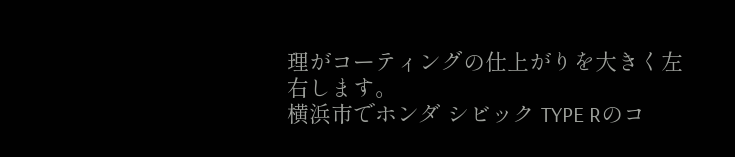理がコーティングの仕上がりを大きく左右します。
横浜市でホンダ シビック TYPE Rのコ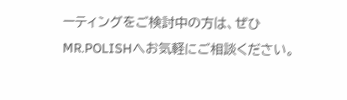ーティングをご検討中の方は、ぜひMR.POLISHへお気軽にご相談ください。